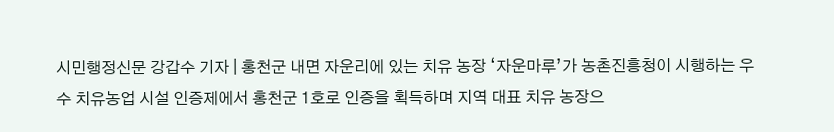시민행정신문 강갑수 기자 | 홍천군 내면 자운리에 있는 치유 농장 ‘자운마루’가 농촌진흥청이 시행하는 우수 치유농업 시설 인증제에서 홍천군 1호로 인증을 획득하며 지역 대표 치유 농장으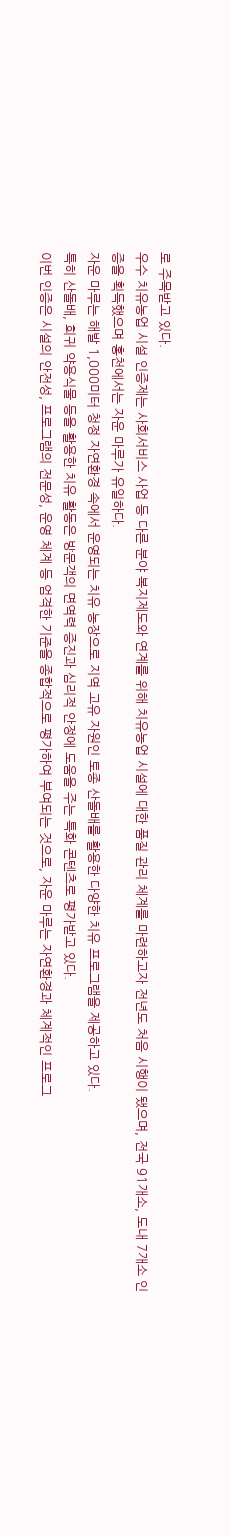로 주목받고 있다.
우수 치유농업 시설 인증제는 사회서비스 사업 등 다른 분야 복지제도와 연계를 위해 치유농업 시설에 대한 품질 관리 체계를 마련하고자 전년도 처음 시행이 됐으며, 전국 91개소, 도내 7개소 인증을 획득했으며 홍천에서는 자운 마루가 유일하다.
자운 마루는 해발 1,000미터 청정 자연환경 속에서 운영되는 치유 농장으로 지역 고유 자원인 토종 산돌배를 활용한 다양한 치유 프로그램을 제공하고 있다.
특히 산돌배, 희귀 약용식물 등을 활용한 치유 활동은 방문객의 면역력 증진과 심리적 안정에 도움을 주는 특화 콘텐츠로 평가받고 있다.
이번 인증은 시설의 안전성, 프로그램의 전문성, 운영 체계 등 엄격한 기준을 종합적으로 평가하여 부여되는 것으로, 자운 마루는 자연환경과 체계적인 프로그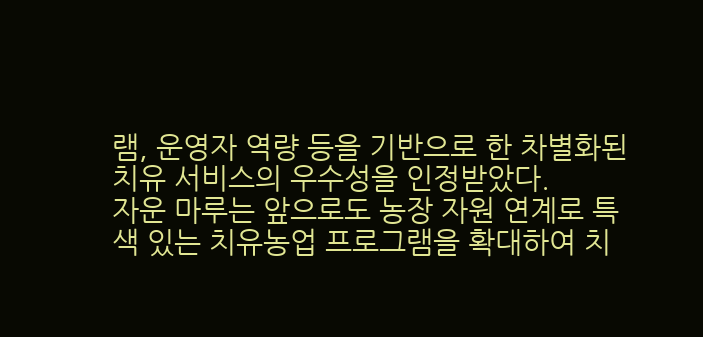램, 운영자 역량 등을 기반으로 한 차별화된 치유 서비스의 우수성을 인정받았다.
자운 마루는 앞으로도 농장 자원 연계로 특색 있는 치유농업 프로그램을 확대하여 치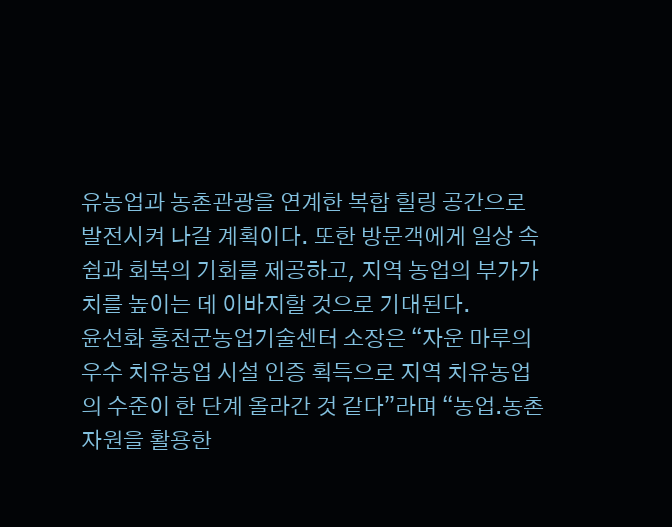유농업과 농촌관광을 연계한 복합 힐링 공간으로 발전시켜 나갈 계획이다. 또한 방문객에게 일상 속 쉼과 회복의 기회를 제공하고, 지역 농업의 부가가치를 높이는 데 이바지할 것으로 기대된다.
윤선화 홍천군농업기술센터 소장은 “자운 마루의 우수 치유농업 시설 인증 획득으로 지역 치유농업의 수준이 한 단계 올라간 것 같다”라며 “농업․농촌 자원을 활용한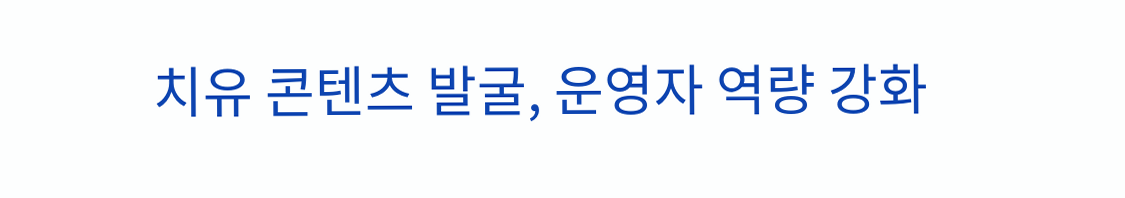치유 콘텐츠 발굴, 운영자 역량 강화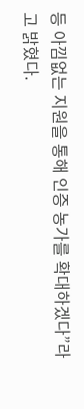등 아낌없는 지원을 통해 인증 농가를 확대하겠다”라고 밝혔다.